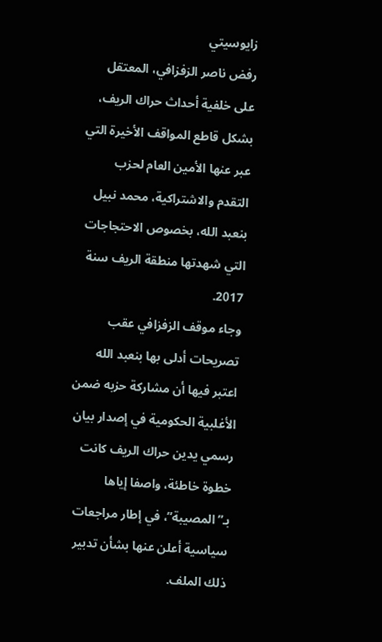زايوسيتي
رفض ناصر الزفزافي، المعتقل على خلفية أحداث حراك الريف، بشكل قاطع المواقف الأخيرة التي عبر عنها الأمين العام لحزب التقدم والاشتراكية، محمد نبيل بنعبد الله، بخصوص الاحتجاجات التي شهدتها منطقة الريف سنة 2017.
وجاء موقف الزفزافي عقب تصريحات أدلى بها بنعبد الله اعتبر فيها أن مشاركة حزبه ضمن الأغلبية الحكومية في إصدار بيان رسمي يدين حراك الريف كانت خطوة خاطئة، واصفا إياها بـ”المصيبة”، في إطار مراجعات سياسية أعلن عنها بشأن تدبير ذلك الملف.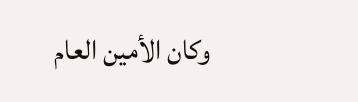وكان الأمين العام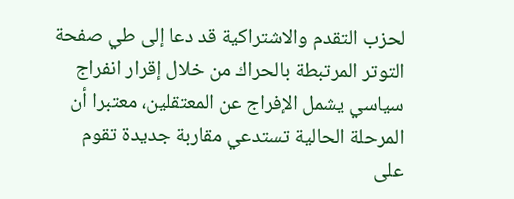لحزب التقدم والاشتراكية قد دعا إلى طي صفحة التوتر المرتبطة بالحراك من خلال إقرار انفراج سياسي يشمل الإفراج عن المعتقلين، معتبرا أن المرحلة الحالية تستدعي مقاربة جديدة تقوم على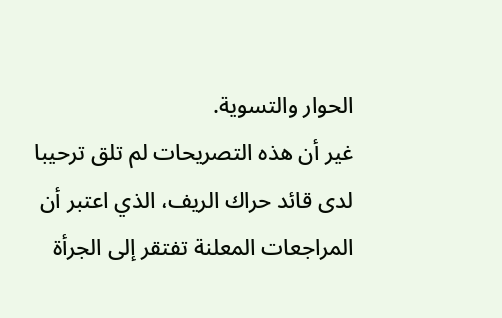الحوار والتسوية.
غير أن هذه التصريحات لم تلق ترحيبا لدى قائد حراك الريف، الذي اعتبر أن المراجعات المعلنة تفتقر إلى الجرأة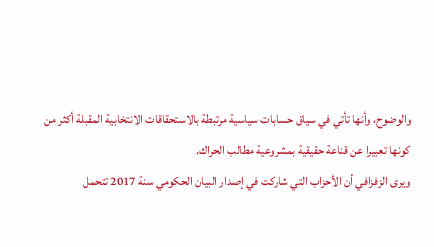والوضوح، وأنها تأتي في سياق حسابات سياسية مرتبطة بالاستحقاقات الانتخابية المقبلة أكثر من كونها تعبيرا عن قناعة حقيقية بمشروعية مطالب الحراك.
ويرى الزفزافي أن الأحزاب التي شاركت في إصدار البيان الحكومي سنة 2017 تتحمل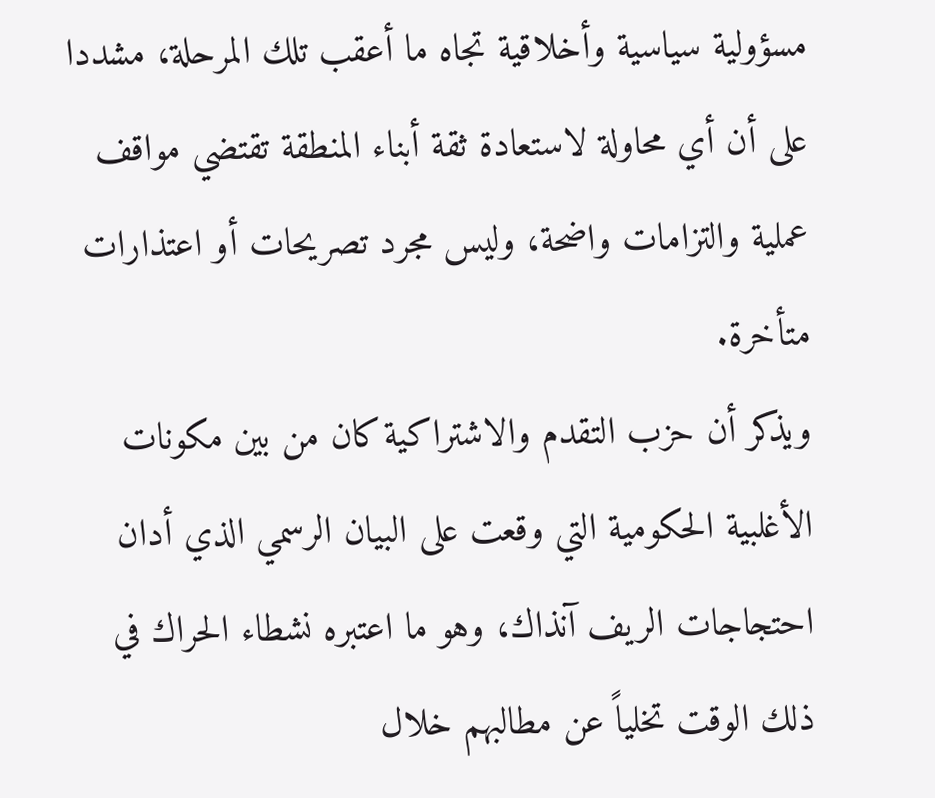مسؤولية سياسية وأخلاقية تجاه ما أعقب تلك المرحلة، مشددا على أن أي محاولة لاستعادة ثقة أبناء المنطقة تقتضي مواقف عملية والتزامات واضحة، وليس مجرد تصريحات أو اعتذارات متأخرة.
ويذكر أن حزب التقدم والاشتراكية كان من بين مكونات الأغلبية الحكومية التي وقعت على البيان الرسمي الذي أدان احتجاجات الريف آنذاك، وهو ما اعتبره نشطاء الحراك في ذلك الوقت تخلياً عن مطالبهم خلال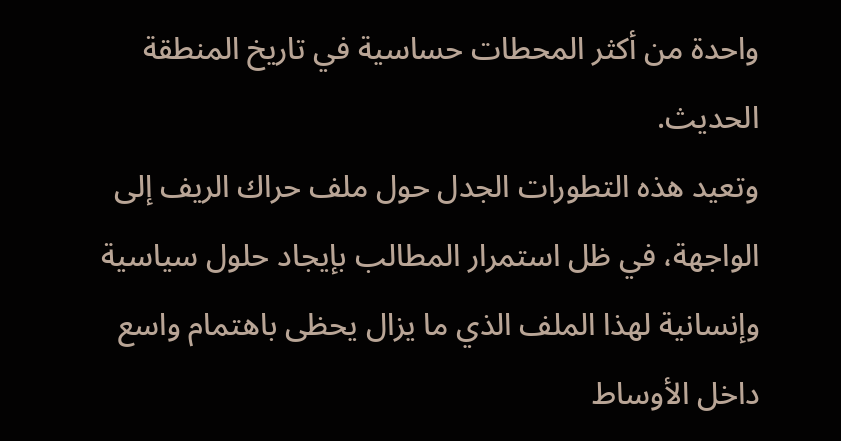واحدة من أكثر المحطات حساسية في تاريخ المنطقة الحديث.
وتعيد هذه التطورات الجدل حول ملف حراك الريف إلى الواجهة، في ظل استمرار المطالب بإيجاد حلول سياسية وإنسانية لهذا الملف الذي ما يزال يحظى باهتمام واسع داخل الأوساط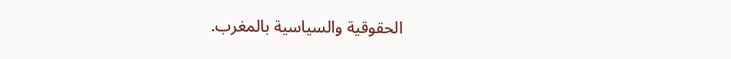الحقوقية والسياسية بالمغرب.